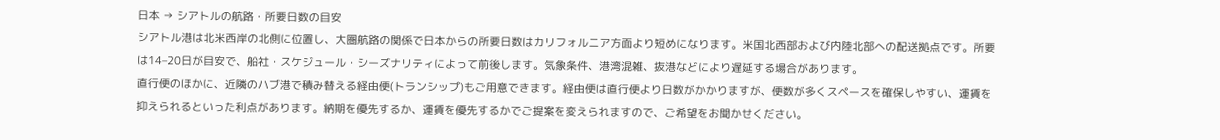日本 → シアトルの航路・所要日数の目安
シアトル港は北米西岸の北側に位置し、大圏航路の関係で日本からの所要日数はカリフォルニア方面より短めになります。米国北西部および内陸北部への配送拠点です。所要は14–20日が目安で、船社・スケジュール・シーズナリティによって前後します。気象条件、港湾混雑、抜港などにより遅延する場合があります。
直行便のほかに、近隣のハブ港で積み替える経由便(トランシップ)もご用意できます。経由便は直行便より日数がかかりますが、便数が多くスペースを確保しやすい、運賃を抑えられるといった利点があります。納期を優先するか、運賃を優先するかでご提案を変えられますので、ご希望をお聞かせください。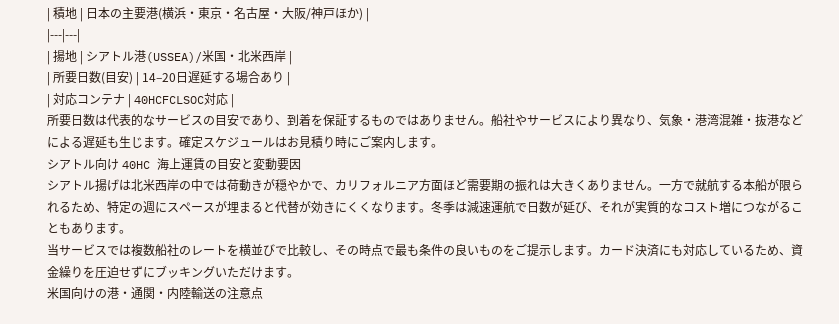| 積地 | 日本の主要港(横浜・東京・名古屋・大阪/神戸ほか) |
|---|---|
| 揚地 | シアトル港(USSEA)/米国・北米西岸 |
| 所要日数(目安) | 14–20日遅延する場合あり |
| 対応コンテナ | 40HCFCLSOC対応 |
所要日数は代表的なサービスの目安であり、到着を保証するものではありません。船社やサービスにより異なり、気象・港湾混雑・抜港などによる遅延も生じます。確定スケジュールはお見積り時にご案内します。
シアトル向け 40HC 海上運賃の目安と変動要因
シアトル揚げは北米西岸の中では荷動きが穏やかで、カリフォルニア方面ほど需要期の振れは大きくありません。一方で就航する本船が限られるため、特定の週にスペースが埋まると代替が効きにくくなります。冬季は減速運航で日数が延び、それが実質的なコスト増につながることもあります。
当サービスでは複数船社のレートを横並びで比較し、その時点で最も条件の良いものをご提示します。カード決済にも対応しているため、資金繰りを圧迫せずにブッキングいただけます。
米国向けの港・通関・内陸輸送の注意点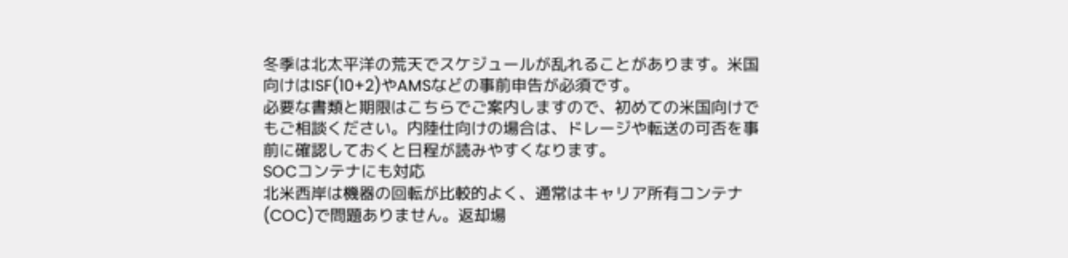冬季は北太平洋の荒天でスケジュールが乱れることがあります。米国向けはISF(10+2)やAMSなどの事前申告が必須です。
必要な書類と期限はこちらでご案内しますので、初めての米国向けでもご相談ください。内陸仕向けの場合は、ドレージや転送の可否を事前に確認しておくと日程が読みやすくなります。
SOCコンテナにも対応
北米西岸は機器の回転が比較的よく、通常はキャリア所有コンテナ(COC)で問題ありません。返却場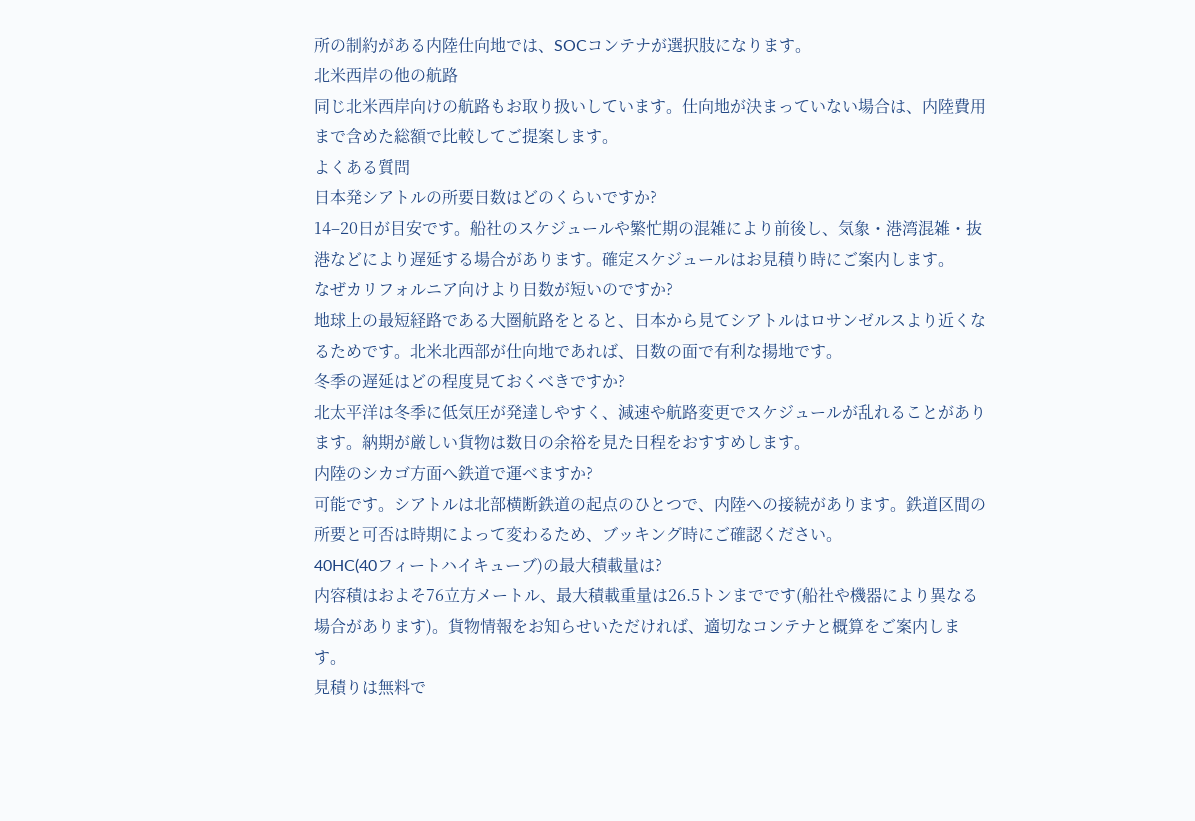所の制約がある内陸仕向地では、SOCコンテナが選択肢になります。
北米西岸の他の航路
同じ北米西岸向けの航路もお取り扱いしています。仕向地が決まっていない場合は、内陸費用まで含めた総額で比較してご提案します。
よくある質問
日本発シアトルの所要日数はどのくらいですか?
14–20日が目安です。船社のスケジュールや繁忙期の混雑により前後し、気象・港湾混雑・抜港などにより遅延する場合があります。確定スケジュールはお見積り時にご案内します。
なぜカリフォルニア向けより日数が短いのですか?
地球上の最短経路である大圏航路をとると、日本から見てシアトルはロサンゼルスより近くなるためです。北米北西部が仕向地であれば、日数の面で有利な揚地です。
冬季の遅延はどの程度見ておくべきですか?
北太平洋は冬季に低気圧が発達しやすく、減速や航路変更でスケジュールが乱れることがあります。納期が厳しい貨物は数日の余裕を見た日程をおすすめします。
内陸のシカゴ方面へ鉄道で運べますか?
可能です。シアトルは北部横断鉄道の起点のひとつで、内陸への接続があります。鉄道区間の所要と可否は時期によって変わるため、ブッキング時にご確認ください。
40HC(40フィートハイキューブ)の最大積載量は?
内容積はおよそ76立方メートル、最大積載重量は26.5トンまでです(船社や機器により異なる場合があります)。貨物情報をお知らせいただければ、適切なコンテナと概算をご案内します。
見積りは無料で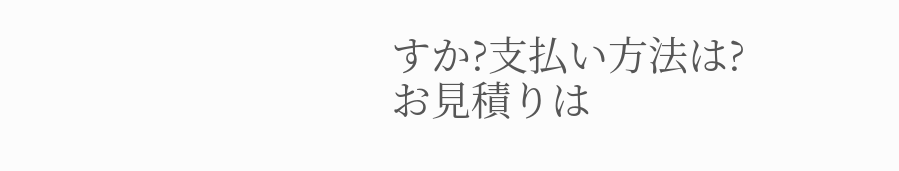すか?支払い方法は?
お見積りは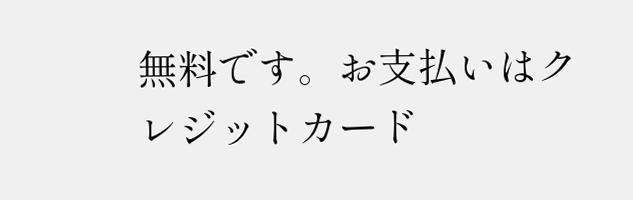無料です。お支払いはクレジットカード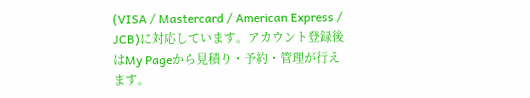(VISA / Mastercard / American Express / JCB)に対応しています。アカウント登録後はMy Pageから見積り・予約・管理が行えます。